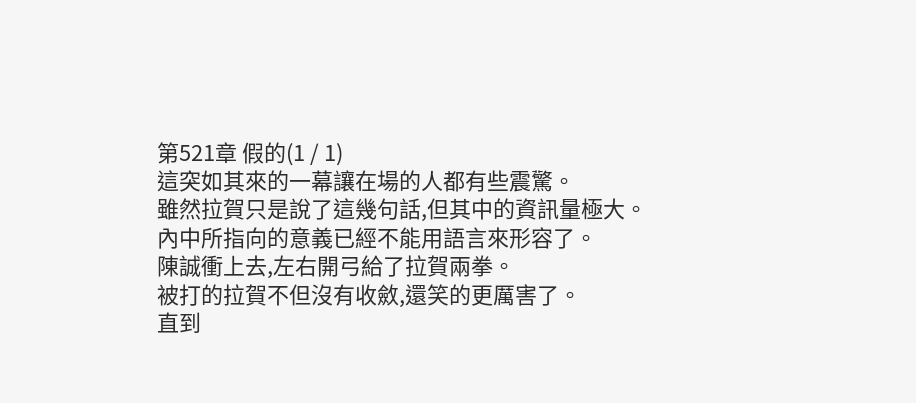第521章 假的(1 / 1)
這突如其來的一幕讓在場的人都有些震驚。
雖然拉賀只是說了這幾句話,但其中的資訊量極大。
內中所指向的意義已經不能用語言來形容了。
陳誠衝上去,左右開弓給了拉賀兩拳。
被打的拉賀不但沒有收斂,還笑的更厲害了。
直到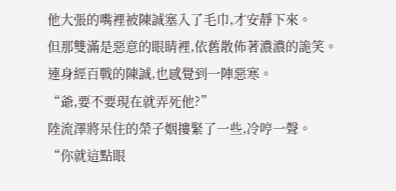他大張的嘴裡被陳誠塞入了毛巾,才安靜下來。
但那雙滿是惡意的眼睛裡,依舊散佈著濃濃的詭笑。
連身經百戰的陳誠,也感覺到一陣惡寒。
“爺,要不要現在就弄死他?”
陸流澤將呆住的榮子姻摟緊了一些,冷哼一聲。
“你就這點眼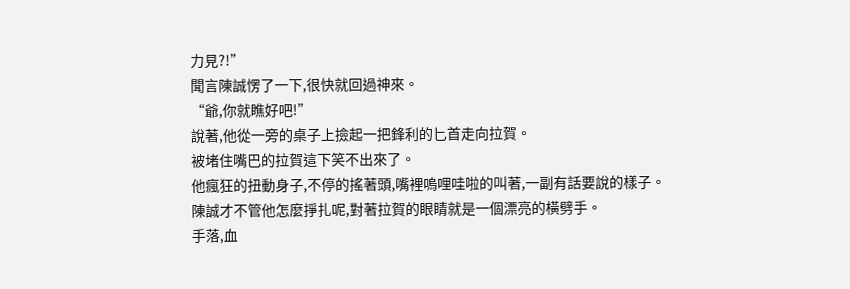力見?!”
聞言陳誠愣了一下,很快就回過神來。
“爺,你就瞧好吧!”
說著,他從一旁的桌子上撿起一把鋒利的匕首走向拉賀。
被堵住嘴巴的拉賀這下笑不出來了。
他瘋狂的扭動身子,不停的搖著頭,嘴裡嗚哩哇啦的叫著,一副有話要說的樣子。
陳誠才不管他怎麼掙扎呢,對著拉賀的眼睛就是一個漂亮的橫劈手。
手落,血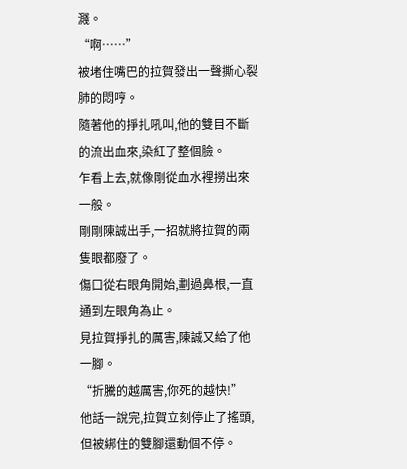濺。
“啊……”
被堵住嘴巴的拉賀發出一聲撕心裂肺的悶哼。
隨著他的掙扎吼叫,他的雙目不斷的流出血來,染紅了整個臉。
乍看上去,就像剛從血水裡撈出來一般。
剛剛陳誠出手,一招就將拉賀的兩隻眼都廢了。
傷口從右眼角開始,劃過鼻根,一直通到左眼角為止。
見拉賀掙扎的厲害,陳誠又給了他一腳。
“折騰的越厲害,你死的越快!”
他話一說完,拉賀立刻停止了搖頭,但被綁住的雙腳還動個不停。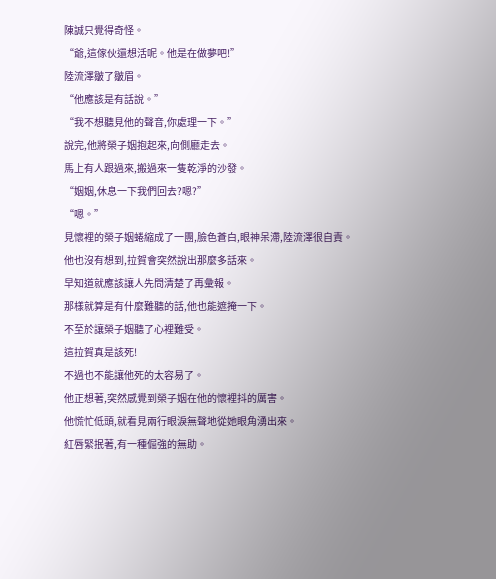陳誠只覺得奇怪。
“爺,這傢伙還想活呢。他是在做夢吧!”
陸流澤皺了皺眉。
“他應該是有話說。”
“我不想聽見他的聲音,你處理一下。”
說完,他將榮子姻抱起來,向側廳走去。
馬上有人跟過來,搬過來一隻乾淨的沙發。
“姻姻,休息一下我們回去?嗯?”
“嗯。”
見懷裡的榮子姻蜷縮成了一團,臉色蒼白,眼神呆滯,陸流澤很自責。
他也沒有想到,拉賀會突然說出那麼多話來。
早知道就應該讓人先問清楚了再彙報。
那樣就算是有什麼難聽的話,他也能遮掩一下。
不至於讓榮子姻聽了心裡難受。
這拉賀真是該死!
不過也不能讓他死的太容易了。
他正想著,突然感覺到榮子姻在他的懷裡抖的厲害。
他慌忙低頭,就看見兩行眼淚無聲地從她眼角湧出來。
紅唇緊抿著,有一種倔強的無助。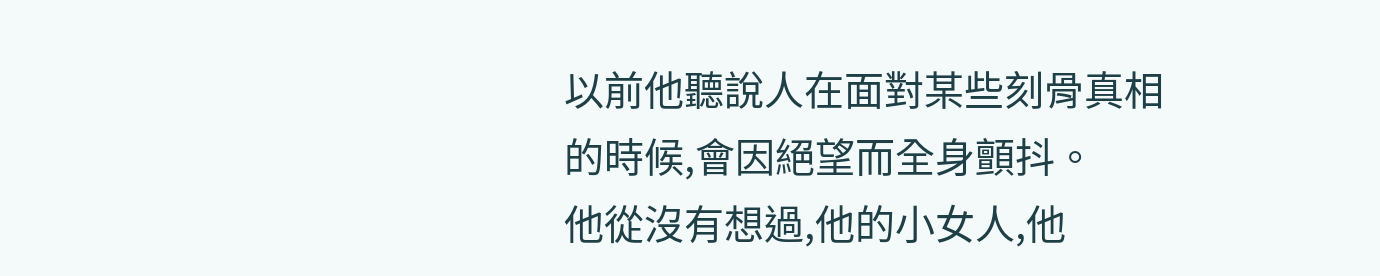以前他聽說人在面對某些刻骨真相的時候,會因絕望而全身顫抖。
他從沒有想過,他的小女人,他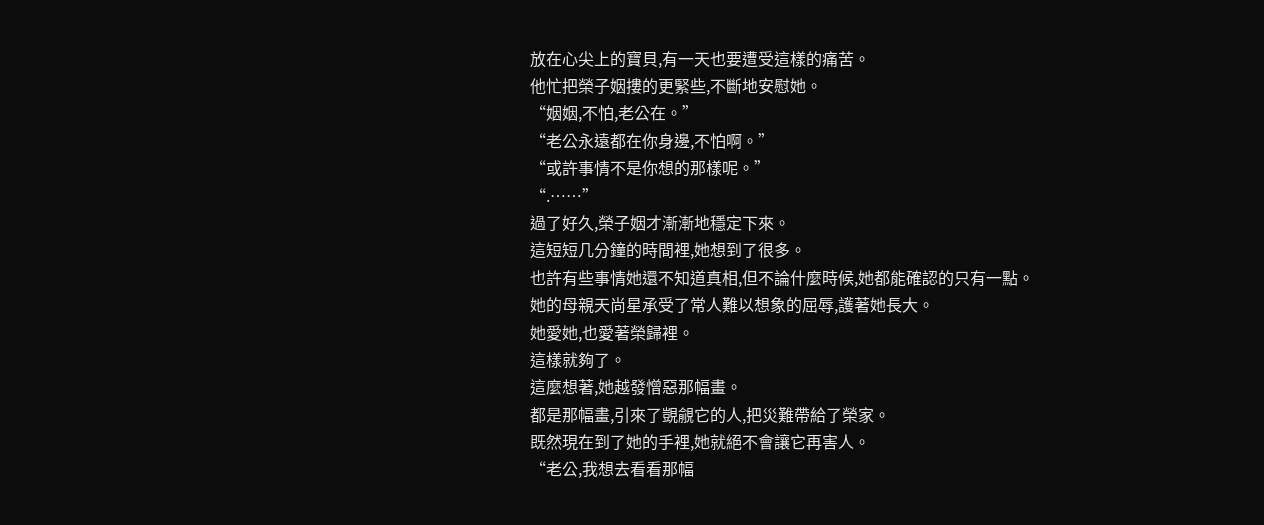放在心尖上的寶貝,有一天也要遭受這樣的痛苦。
他忙把榮子姻摟的更緊些,不斷地安慰她。
“姻姻,不怕,老公在。”
“老公永遠都在你身邊,不怕啊。”
“或許事情不是你想的那樣呢。”
“.……”
過了好久,榮子姻才漸漸地穩定下來。
這短短几分鐘的時間裡,她想到了很多。
也許有些事情她還不知道真相,但不論什麼時候,她都能確認的只有一點。
她的母親天尚星承受了常人難以想象的屈辱,護著她長大。
她愛她,也愛著榮歸裡。
這樣就夠了。
這麼想著,她越發憎惡那幅畫。
都是那幅畫,引來了覬覦它的人,把災難帶給了榮家。
既然現在到了她的手裡,她就絕不會讓它再害人。
“老公,我想去看看那幅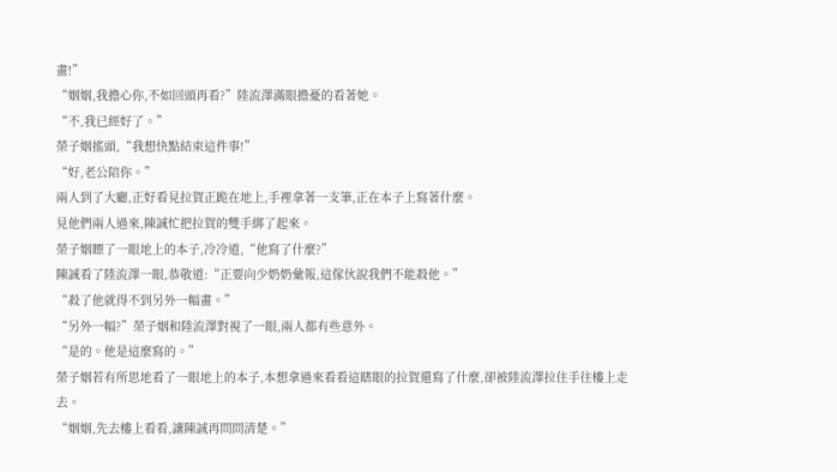畫!”
“姻姻,我擔心你,不如回頭再看?”陸流澤滿眼擔憂的看著她。
“不,我已經好了。”
榮子姻搖頭,“我想快點結束這件事!”
“好,老公陪你。”
兩人到了大廳,正好看見拉賀正跪在地上,手裡拿著一支筆,正在本子上寫著什麼。
見他們兩人過來,陳誠忙把拉賀的雙手綁了起來。
榮子姻瞟了一眼地上的本子,冷冷道,“他寫了什麼?”
陳誠看了陸流澤一眼,恭敬道:“正要向少奶奶彙報,這傢伙說我們不能殺他。”
“殺了他就得不到另外一幅畫。”
“另外一幅?”榮子姻和陸流澤對視了一眼,兩人都有些意外。
“是的。他是這麼寫的。”
榮子姻若有所思地看了一眼地上的本子,本想拿過來看看這瞎眼的拉賀還寫了什麼,卻被陸流澤拉住手往樓上走去。
“姻姻,先去樓上看看,讓陳誠再問問清楚。”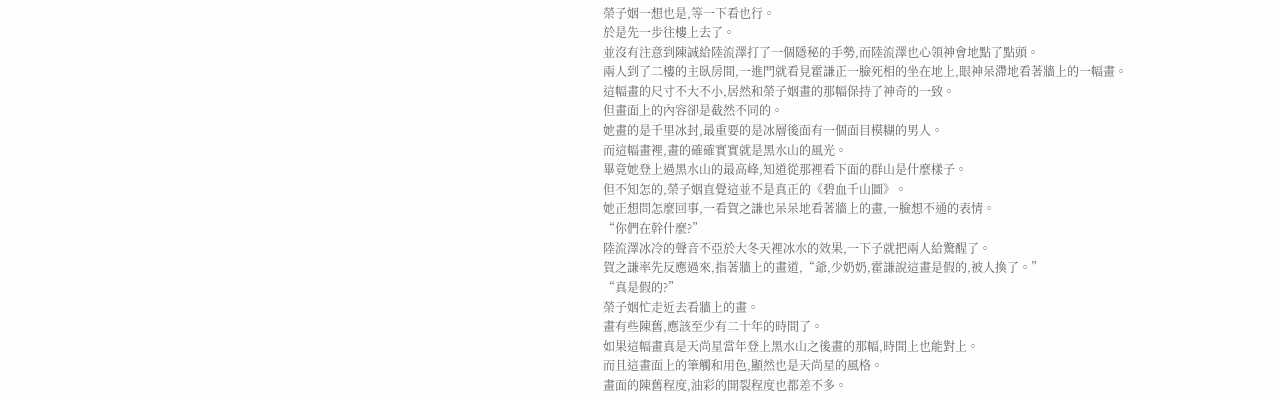榮子姻一想也是,等一下看也行。
於是先一步往樓上去了。
並沒有注意到陳誠給陸流澤打了一個隱秘的手勢,而陸流澤也心領神會地點了點頭。
兩人到了二樓的主臥房間,一進門就看見霍謙正一臉死相的坐在地上,眼神呆滯地看著牆上的一幅畫。
這幅畫的尺寸不大不小,居然和榮子姻畫的那幅保持了神奇的一致。
但畫面上的內容卻是截然不同的。
她畫的是千里冰封,最重要的是冰層後面有一個面目模糊的男人。
而這幅畫裡,畫的確確實實就是黑水山的風光。
畢竟她登上過黑水山的最高峰,知道從那裡看下面的群山是什麼樣子。
但不知怎的,榮子姻直覺這並不是真正的《碧血千山圖》。
她正想問怎麼回事,一看賀之謙也呆呆地看著牆上的畫,一臉想不通的表情。
“你們在幹什麼?”
陸流澤冰冷的聲音不亞於大冬天裡冰水的效果,一下子就把兩人給驚醒了。
賀之謙率先反應過來,指著牆上的畫道,“爺,少奶奶,霍謙說這畫是假的,被人換了。”
“真是假的?”
榮子姻忙走近去看牆上的畫。
畫有些陳舊,應該至少有二十年的時間了。
如果這幅畫真是天尚星當年登上黑水山之後畫的那幅,時間上也能對上。
而且這畫面上的筆觸和用色,顯然也是天尚星的風格。
畫面的陳舊程度,油彩的開裂程度也都差不多。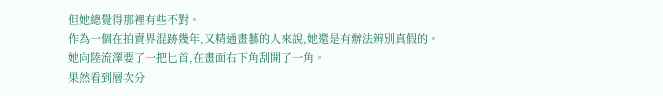但她總覺得那裡有些不對。
作為一個在拍賣界混跡幾年,又精通畫藝的人來說,她還是有辦法辨別真假的。
她向陸流澤要了一把匕首,在畫面右下角刮開了一角。
果然看到層次分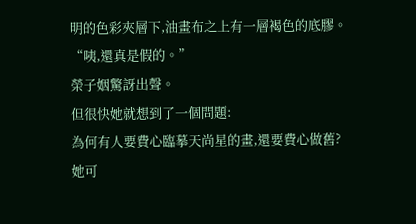明的色彩夾層下,油畫布之上有一層褐色的底膠。
“咦,還真是假的。”
榮子姻驚訝出聲。
但很快她就想到了一個問題:
為何有人要費心臨摹天尚星的畫,還要費心做舊?
她可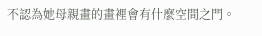不認為她母親畫的畫裡會有什麼空間之門。